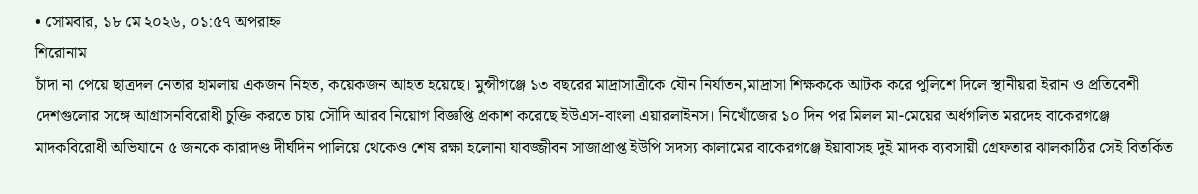• সোমবার, ১৮ মে ২০২৬, ০১:৫৭ অপরাহ্ন
শিরোনাম
চাঁদা না পেয়ে ছাত্রদল নেতার হামলায় একজন নিহত, কয়েকজন আহত হয়েছে। মুন্সীগঞ্জে ১৩ বছরের মাদ্রাসাত্রীকে যৌন নির্যাতন,মাদ্রাসা শিক্ষককে আটক করে পুলিশে দিলে স্থানীয়রা ইরান ও প্রতিবেশী দেশগুলোর সঙ্গে আগ্রাসনবিরোধী চুক্তি করতে চায় সৌদি আরব নিয়োগ বিজ্ঞপ্তি প্রকাশ করেছে ইউএস-বাংলা এয়ারলাইনস। নিখোঁজের ১০ দিন পর মিলল মা-মেয়ের অর্ধগলিত মরদেহ বাকেরগঞ্জে মাদকবিরোধী অভিযানে ৫ জনকে কারাদণ্ড দীর্ঘদিন পালিয়ে থেকেও শেষ রক্ষা হলোনা যাবজ্জীবন সাজাপ্রাপ্ত ইউপি সদস্য কালামের বাকেরগঞ্জে ইয়াবাসহ দুই মাদক ব্যবসায়ী গ্রেফতার ঝালকাঠির সেই বিতর্কিত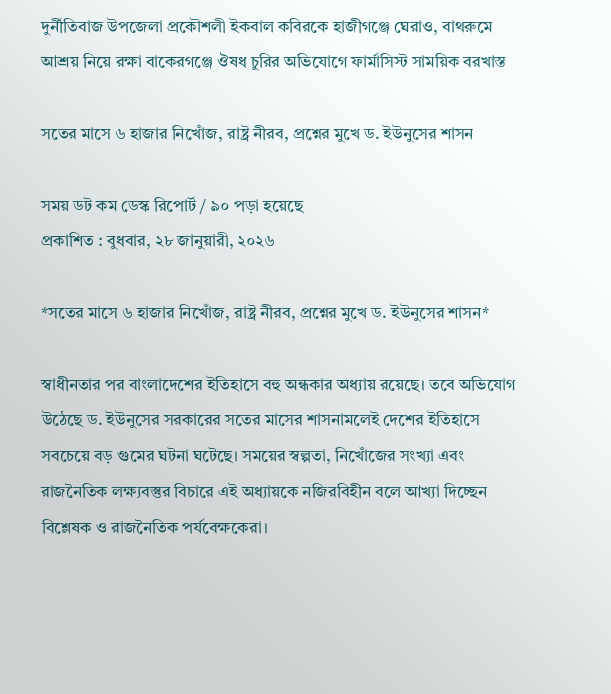দুর্নীতিবাজ উপজেলা প্রকৌশলী ইকবাল কবিরকে হাজীগঞ্জে ঘেরাও, বাথরুমে আশ্রয় নিয়ে রক্ষা বাকেরগঞ্জে ঔষধ চুরির অভিযোগে ফার্মাসিস্ট সাময়িক বরখাস্ত

সতের মাসে ৬ হাজার নিখোঁজ, রাষ্ট্র নীরব, প্রশ্নের মুখে ড. ইউনুসের শাসন

সময় ডট কম ডেস্ক রিপোর্ট / ৯০ পড়া হয়েছে
প্রকাশিত : বুধবার, ২৮ জানুয়ারী, ২০২৬

*সতের মাসে ৬ হাজার নিখোঁজ, রাষ্ট্র নীরব, প্রশ্নের মুখে ড. ইউনুসের শাসন*

স্বাধীনতার পর বাংলাদেশের ইতিহাসে বহু অন্ধকার অধ্যায় রয়েছে। তবে অভিযোগ উঠেছে ড. ইউনুসের সরকারের সতের মাসের শাসনামলেই দেশের ইতিহাসে সবচেয়ে বড় গুমের ঘটনা ঘটেছে। সময়ের স্বল্পতা, নিখোঁজের সংখ্যা এবং রাজনৈতিক লক্ষ্যবস্তুর বিচারে এই অধ্যায়কে নজিরবিহীন বলে আখ্যা দিচ্ছেন বিশ্লেষক ও রাজনৈতিক পর্যবেক্ষকেরা।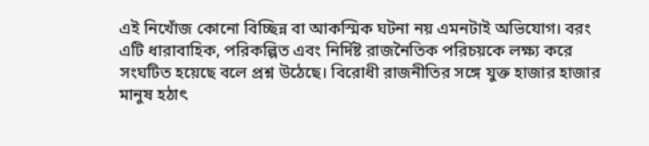এই নিখোঁজ কোনো বিচ্ছিন্ন বা আকস্মিক ঘটনা নয় এমনটাই অভিযোগ। বরং এটি ধারাবাহিক, পরিকল্পিত এবং নির্দিষ্ট রাজনৈতিক পরিচয়কে লক্ষ্য করে সংঘটিত হয়েছে বলে প্রশ্ন উঠেছে। বিরোধী রাজনীতির সঙ্গে যুক্ত হাজার হাজার মানুষ হঠাৎ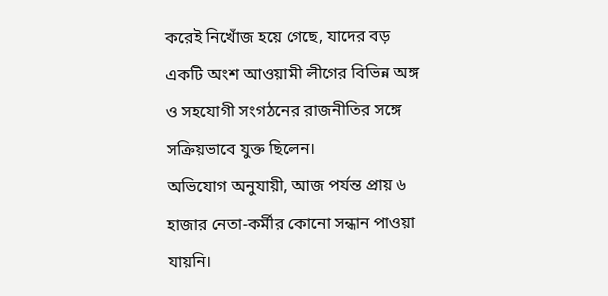করেই নিখোঁজ হয়ে গেছে, যাদের বড় একটি অংশ আওয়ামী লীগের বিভিন্ন অঙ্গ ও সহযোগী সংগঠনের রাজনীতির সঙ্গে সক্রিয়ভাবে যুক্ত ছিলেন।
অভিযোগ অনুযায়ী, আজ পর্যন্ত প্রায় ৬ হাজার নেতা-কর্মীর কোনো সন্ধান পাওয়া যায়নি।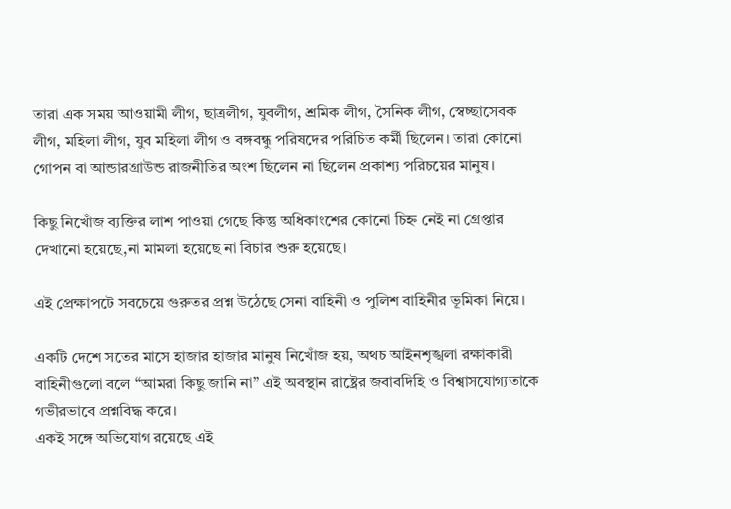তারা এক সময় আওয়ামী লীগ, ছাত্রলীগ, যুবলীগ, শ্রমিক লীগ, সৈনিক লীগ, স্বেচ্ছাসেবক লীগ, মহিলা লীগ, যুব মহিলা লীগ ও বঙ্গবন্ধু পরিষদের পরিচিত কর্মী ছিলেন। তারা কোনো গোপন বা আন্ডারগ্রাউন্ড রাজনীতির অংশ ছিলেন না ছিলেন প্রকাশ্য পরিচয়ের মানুষ।

কিছু নিখোঁজ ব্যক্তির লাশ পাওয়া গেছে কিন্তু অধিকাংশের কোনো চিহ্ন নেই না গ্রেপ্তার দেখানো হয়েছে,না মামলা হয়েছে না বিচার শুরু হয়েছে।

এই প্রেক্ষাপটে সবচেয়ে গুরুতর প্রশ্ন উঠেছে সেনা বাহিনী ও পুলিশ বাহিনীর ভূমিকা নিয়ে।

একটি দেশে সতের মাসে হাজার হাজার মানুষ নিখোঁজ হয়, অথচ আইনশৃঙ্খলা রক্ষাকারী বাহিনীগুলো বলে “আমরা কিছু জানি না” এই অবস্থান রাষ্ট্রের জবাবদিহি ও বিশ্বাসযোগ্যতাকে গভীরভাবে প্রশ্নবিদ্ধ করে।
একই সঙ্গে অভিযোগ রয়েছে এই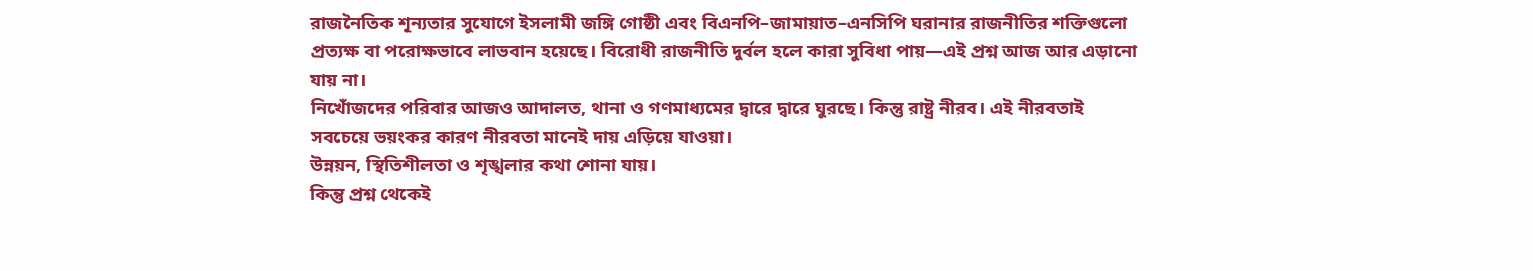রাজনৈতিক শূন্যতার সুযোগে ইসলামী জঙ্গি গোষ্ঠী এবং বিএনপি–জামায়াত–এনসিপি ঘরানার রাজনীতির শক্তিগুলো প্রত্যক্ষ বা পরোক্ষভাবে লাভবান হয়েছে। বিরোধী রাজনীতি দুর্বল হলে কারা সুবিধা পায়—এই প্রশ্ন আজ আর এড়ানো যায় না।
নিখোঁজদের পরিবার আজও আদালত, থানা ও গণমাধ্যমের দ্বারে দ্বারে ঘুরছে। কিন্তু রাষ্ট্র নীরব। এই নীরবতাই সবচেয়ে ভয়ংকর কারণ নীরবতা মানেই দায় এড়িয়ে যাওয়া।
উন্নয়ন, স্থিতিশীলতা ও শৃঙ্খলার কথা শোনা যায়।
কিন্তু প্রশ্ন থেকেই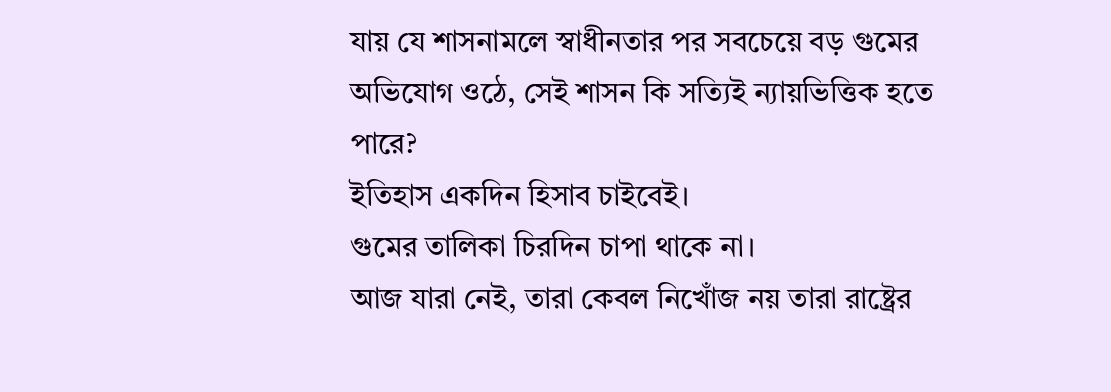যায় যে শাসনামলে স্বাধীনতার পর সবচেয়ে বড় গুমের অভিযোগ ওঠে, সেই শাসন কি সত্যিই ন্যায়ভিত্তিক হতে পারে?
ইতিহাস একদিন হিসাব চাইবেই।
গুমের তালিকা চিরদিন চাপা থাকে না।
আজ যারা নেই, তারা কেবল নিখোঁজ নয় তারা রাষ্ট্রের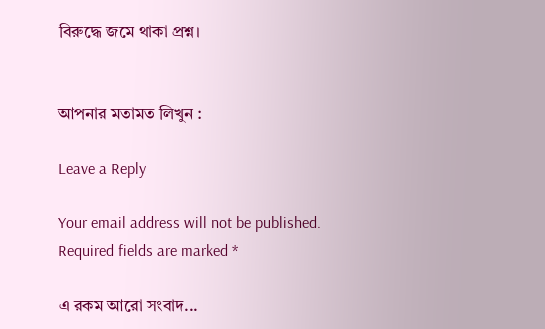বিরুদ্ধে জমে থাকা প্রশ্ন।


আপনার মতামত লিখুন :

Leave a Reply

Your email address will not be published. Required fields are marked *

এ রকম আরো সংবাদ...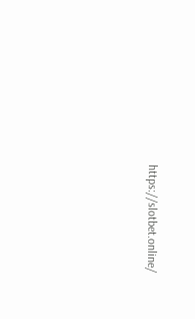https://slotbet.online/